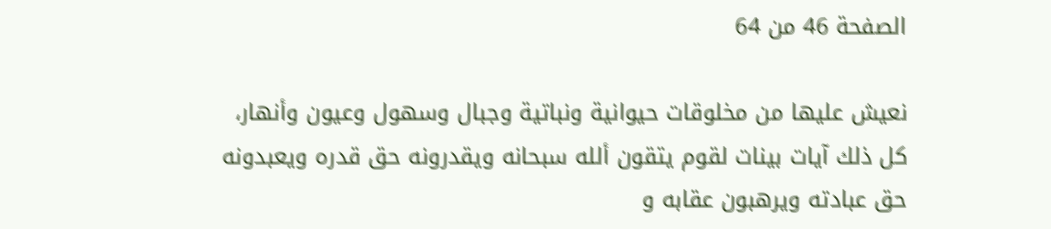الصفحة 46 من 64

نعيش عليها من مخلوقات حيوانية ونباتية وجبال وسهول وعيون وأنهار، كل ذلك آيات بينات لقوم يتقون ألله سبحانه ويقدرونه حق قدره ويعبدونه حق عبادته ويرهبون عقابه و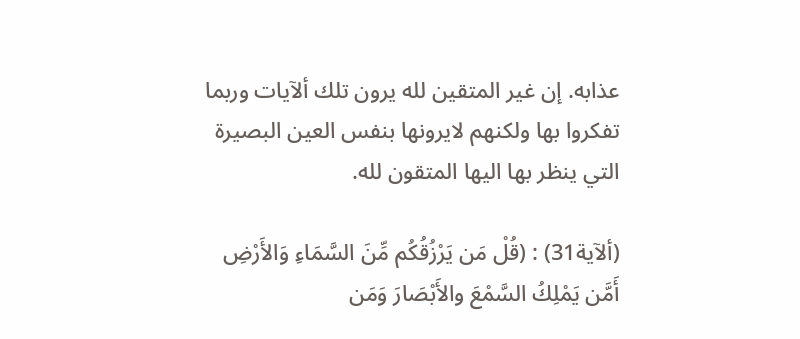عذابه. إن غير المتقين لله يرون تلك ألآيات وربما تفكروا بها ولكنهم لايرونها بنفس العين البصيرة التي ينظر بها اليها المتقون لله.

(ألآية31) : (قُلْ مَن يَرْزُقُكُم مِّنَ السَّمَاءِ وَالأَرْضِ أَمَّن يَمْلِكُ السَّمْعَ والأَبْصَارَ وَمَن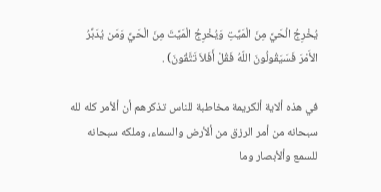يُخْرِجُ الْحَيَّ مِنَ الْمَيِّتِ وَيُخْرِجُ الْمَيَّتَ مِنَ الْحَيِّ وَمَن يُدَبِّرُ الأَمْرَ فَسَيَقُولُونَ اللّهُ فَقُلْ أَفَلاَ تَتَّقُونَ) .

في هذه ألاية ألكريمة مخاطبة للناس تذكرهم أن ألأمر كله لله سبحانه من أمر الرزق من ألأرض والسماء، وملكه سبحانه للسمع وألأبصار وما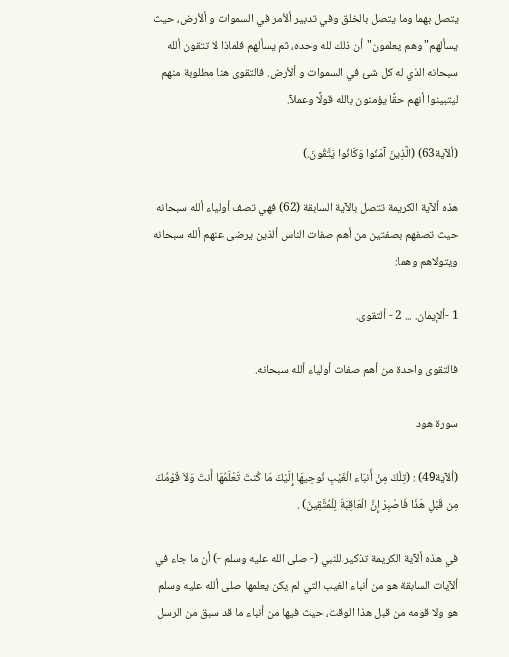يتصل بهما وما يتصل بالخلق وفي تدبير ألأمر في السموات و ألأرض، حيث يسألهم"وهم يعلمون"أن ذلك لله وحده، ثم يسألهم فلماذا لا تتقون ألله سبحانه الذي له كل شئ في السموات و ألأرض. فالتقوى هنا مطلوبة منهم ليتبينوا أنهم حقًا يؤمنون بالله قولًا وعملآ.

(ألآية63) (الَّذِينَ آمَنُوا وَكَانُوا يَتَّقُونَ.)

هذه ألآية الكريمة تتصل بالآية السابقة (62) فهي تصف أولياء ألله سبحانه حيث تصفهم بصفتين من أهم صفات الناس ألذين يرضى عنهم ألله سبحانه ويتولاهم وهما:

1 -ألإيمان. ... 2 - ألتقوى.

فالتقوى واحدة من أهم صفات أولياء ألله سبحانه.

سورة هود

(ألآية49) : (تِلْكَ مِنْ أَنبَاء الْغَيْبِ نُوحِيهَا إِلَيْكَ مَا كُنتَ تَعْلَمُهَا أَنتَ وَلاَ قَوْمُكَ مِن قَبْلِ هَذَا فَاصْبِرْ إِنَّ الْعَاقِبَةَ لِلْمُتَّقِينَ) .

في هذه ألآية الكريمة تذكير للنبي (- صلى الله عليه وسلم -) أن ما جاء في ألآيات السابقة هو من أنباء الغيب التي لم يكن يعلمها صلى ألله عليه وسلم هو ولا قومه من قبل هذا الوقت، حيث فيها من أنباء ما قد سبق من الرسل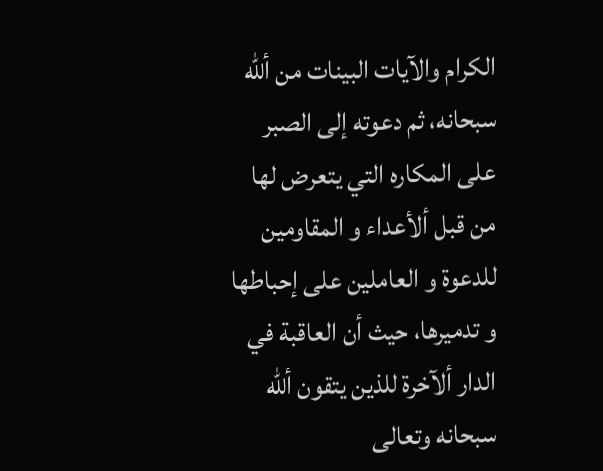الكرام والآيات البينات من ألله سبحانه، ثم دعوته إلى الصبر على المكاره التي يتعرض لها من قبل ألأعداء و المقاومين للدعوة و العاملين على إحباطها و تدميرها، حيث أن العاقبة في الدار ألآخرة للذين يتقون ألله سبحانه وتعالى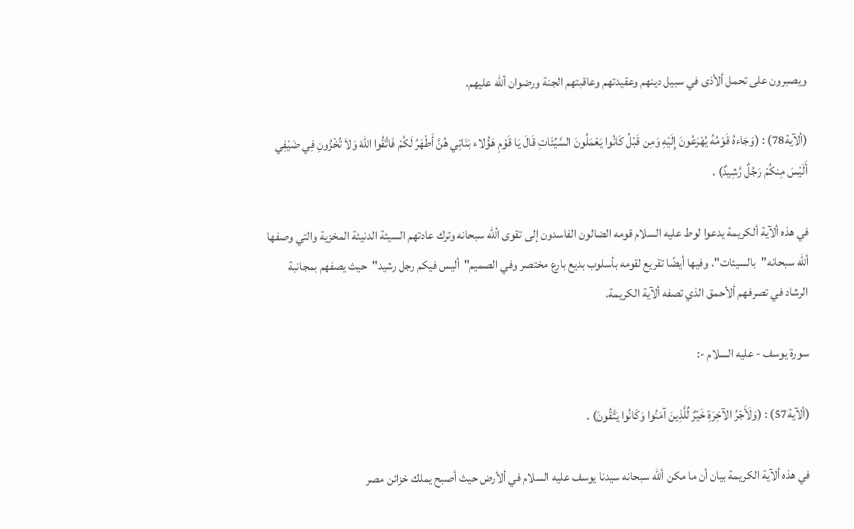ويصبرون على تحمل ألأذى في سبيل دينهم وعقيدتهم وعاقبتهم الجنة ورضوان ألله عليهم.

(ألآية78) : (وَجَاءهُ قَوْمُهُ يُهْرَعُونَ إِلَيْهِ وَمِن قَبْلُ كَانُوا يَعْمَلُونَ السَّيِّئَاتِ قَالَ يَا قَوْمِ هَؤُلاء بَنَاتِي هُنَّ أَطْهَرُ لَكُمْ فَاتَّقُوا اللّهَ وَلاَ تُخْزُونِ فِي ضَيْفِي أَلَيْسَ مِنكُمْ رَجُلٌ رَّشِيدٌ) .

في هذه ألآية ألكريمة يدعوا لوط عليه السلام قومه الضالون الفاسدون إلى تقوى ألله سبحانه وترك عادتهم السيئة الدنيئة المخزية والتي وصفها ألله سبحانه"بالسيئات". وفيها أيضًا تقريع لقومه بأسلوب بديع بارع مختصر وفي الصميم"أليس فيكم رجل رشيد"حيث يصفهم بمجانبة الرشاد في تصرفهم ألأحمق الذي تصفه ألآية الكريمة.

سورة يوسف - عليه السلام -:

(ألآية57) : (وَلَأَجْرُ الآخِرَةِ خَيْرٌ لِّلَّذِينَ آمَنُوا وَكَانُوا يَتَّقُونَ) .

في هذه ألآية الكريمة بيان أن ما مكن ألله سبحانه سيدنا يوسف عليه السلام في ألأرض حيث أصبح يملك خزائن مصر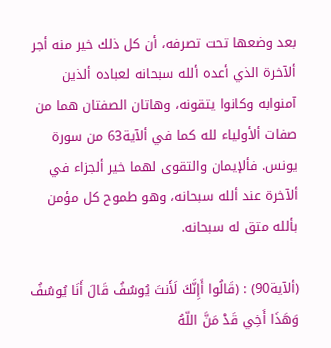بعد وضعها تحت تصرفه، أن كل ذلك خير منه أجر ألآخرة الذي أعده ألله سبحانه لعباده ألذين آمنوابه وكانوا يتقونه، وهاتان الصفتان هما من صفات ألأولياء لله كما في ألآية63 من سورة يونس. فألإيمان والتقوى لهما خير ألجزاء في ألآخرة عند ألله سبحانه، وهو طموح كل مؤمن بألله متق له سبحانه.

(ألآية90) : (قَالُوا أَإِنَّكَ لَأَنتَ يُوسُفُ قَالَ أَنَا يُوسُفُ وَهَذَا أَخِي قَدْ مَنَّ اللّهُ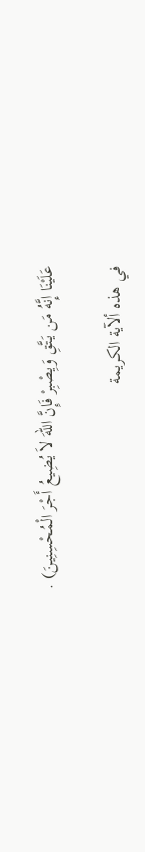عَلَيْنَا إِنَّهُ مَن يَتَّقِ وَيِصْبِرْ فَإِنَّ اللّهَ لاَ يُضِيعُ أَجْرَ الْمُحْسِنِينَ) .

في هذه ألآية الكريمة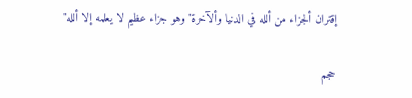إقتران ألجزاء من ألله في الدنيا وألآخرة"وهو جزاء عظيم لا يعلمه إلا ألله"

حجم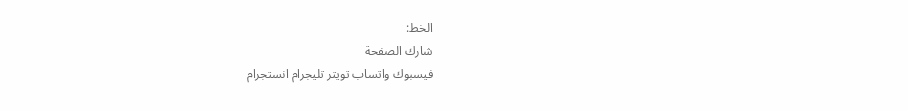الخط:
شارك الصفحة
فيسبوك واتساب تويتر تليجرام انستجرام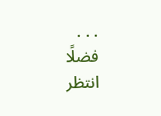. . .
فضلًا انتظر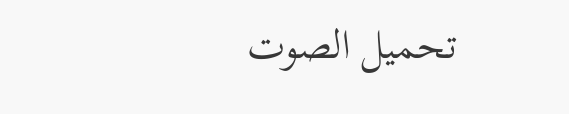تحميل الصوت